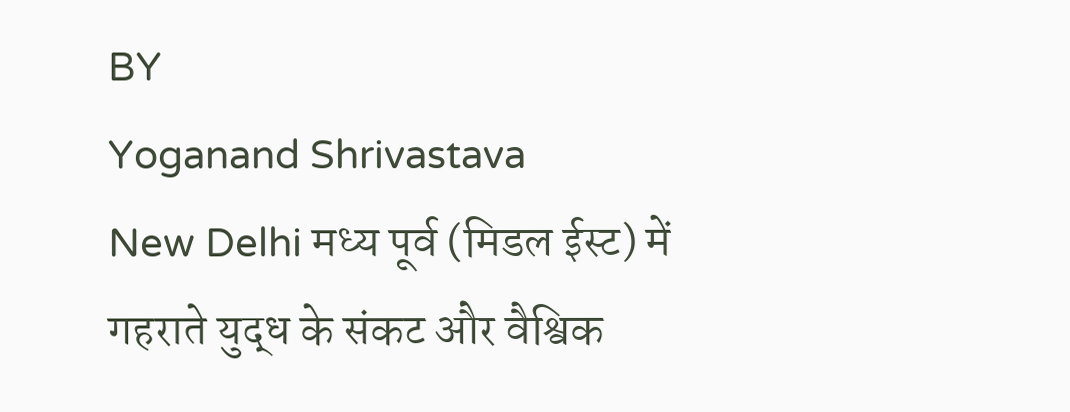BY
Yoganand Shrivastava
New Delhi मध्य पूर्व (मिडल ईस्ट) में गहराते युद्ध के संकट और वैश्विक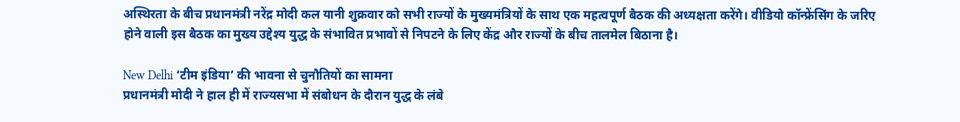अस्थिरता के बीच प्रधानमंत्री नरेंद्र मोदी कल यानी शुक्रवार को सभी राज्यों के मुख्यमंत्रियों के साथ एक महत्वपूर्ण बैठक की अध्यक्षता करेंगे। वीडियो कॉन्फ्रेंसिंग के जरिए होने वाली इस बैठक का मुख्य उद्देश्य युद्ध के संभावित प्रभावों से निपटने के लिए केंद्र और राज्यों के बीच तालमेल बिठाना है।

New Delhi ‘टीम इंडिया’ की भावना से चुनौतियों का सामना
प्रधानमंत्री मोदी ने हाल ही में राज्यसभा में संबोधन के दौरान युद्ध के लंबे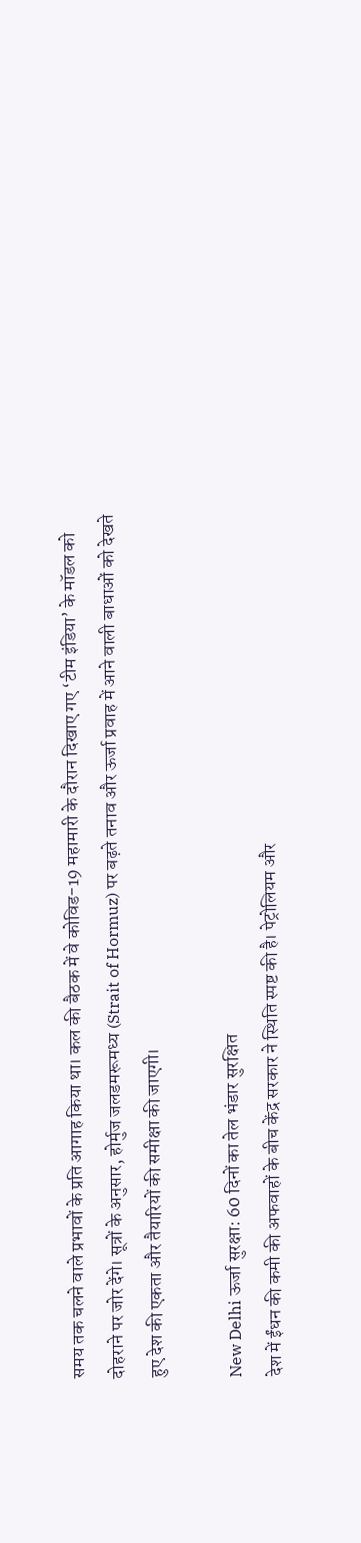समय तक चलने वाले प्रभावों के प्रति आगाह किया था। कल की बैठक में वे कोविड-19 महामारी के दौरान दिखाए गए ‘टीम इंडिया’ के मॉडल को दोहराने पर जोर देंगे। सूत्रों के अनुसार, होर्मुज जलडमरूमध्य (Strait of Hormuz) पर बढ़ते तनाव और ऊर्जा प्रवाह में आने वाली बाधाओं को देखते हुए देश की एकता और तैयारियों की समीक्षा की जाएगी।

New Delhi ऊर्जा सुरक्षा: 60 दिनों का तेल भंडार सुरक्षित
देश में ईंधन की कमी की अफवाहों के बीच केंद्र सरकार ने स्थिति स्पष्ट की है। पेट्रोलियम और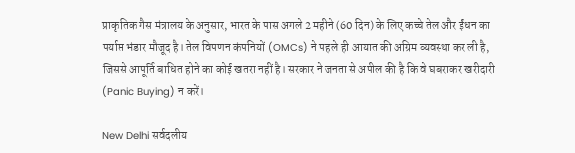प्राकृतिक गैस मंत्रालय के अनुसार, भारत के पास अगले 2 महीने (60 दिन) के लिए कच्चे तेल और ईंधन का पर्याप्त भंडार मौजूद है। तेल विपणन कंपनियों (OMCs) ने पहले ही आयात की अग्रिम व्यवस्था कर ली है, जिससे आपूर्ति बाधित होने का कोई खतरा नहीं है। सरकार ने जनता से अपील की है कि वे घबराकर खरीदारी (Panic Buying) न करें।

New Delhi सर्वदलीय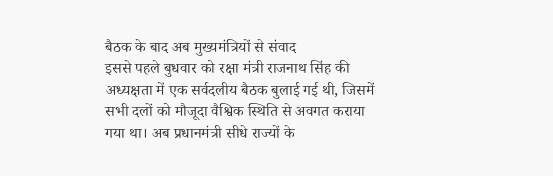बैठक के बाद अब मुख्यमंत्रियों से संवाद
इससे पहले बुधवार को रक्षा मंत्री राजनाथ सिंह की अध्यक्षता में एक सर्वदलीय बैठक बुलाई गई थी, जिसमें सभी दलों को मौजूदा वैश्विक स्थिति से अवगत कराया गया था। अब प्रधानमंत्री सीधे राज्यों के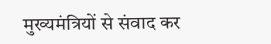मुख्यमंत्रियों से संवाद कर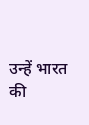उन्हें भारत की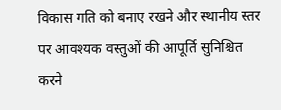विकास गति को बनाए रखने और स्थानीय स्तर पर आवश्यक वस्तुओं की आपूर्ति सुनिश्चित करने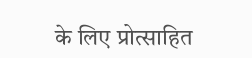के लिए प्रोत्साहित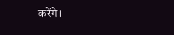करेंगे।